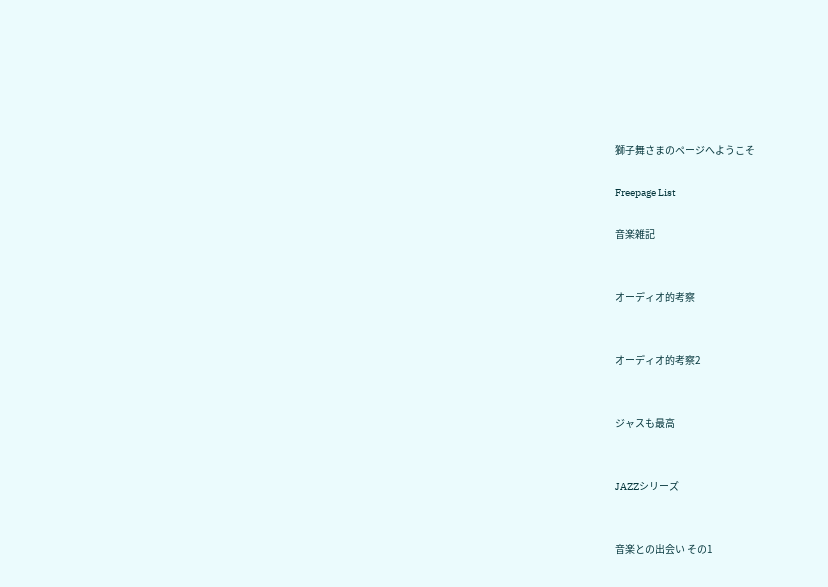獅子舞さまのページへようこそ

Freepage List

音楽雑記


オーディオ的考察


オーディオ的考察2


ジャスも最高


JAZZシリーズ


音楽との出会い その1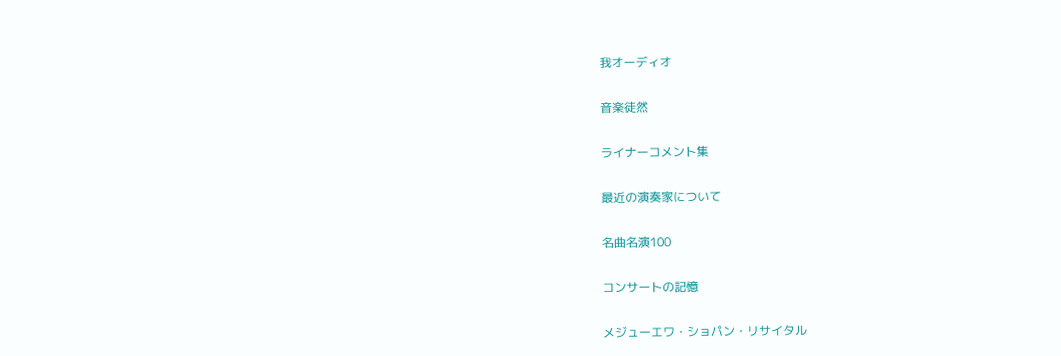我オーディオ


音楽徒然


ライナーコメント集


最近の演奏家について


名曲名演100


コンサートの記憶


メジューエワ・ショパン・リサイタル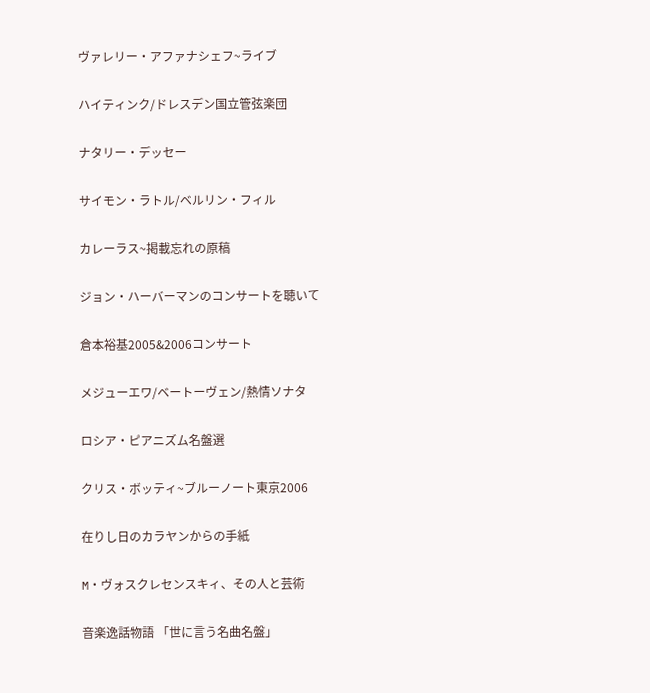ヴァレリー・アファナシェフ~ライブ


ハイティンク/ドレスデン国立管弦楽団


ナタリー・デッセー


サイモン・ラトル/ベルリン・フィル


カレーラス~掲載忘れの原稿


ジョン・ハーバーマンのコンサートを聴いて


倉本裕基2005&2006コンサート


メジューエワ/ベートーヴェン/熱情ソナタ


ロシア・ピアニズム名盤選


クリス・ボッティ~ブルーノート東京2006


在りし日のカラヤンからの手紙


M・ヴォスクレセンスキィ、その人と芸術


音楽逸話物語 「世に言う名曲名盤」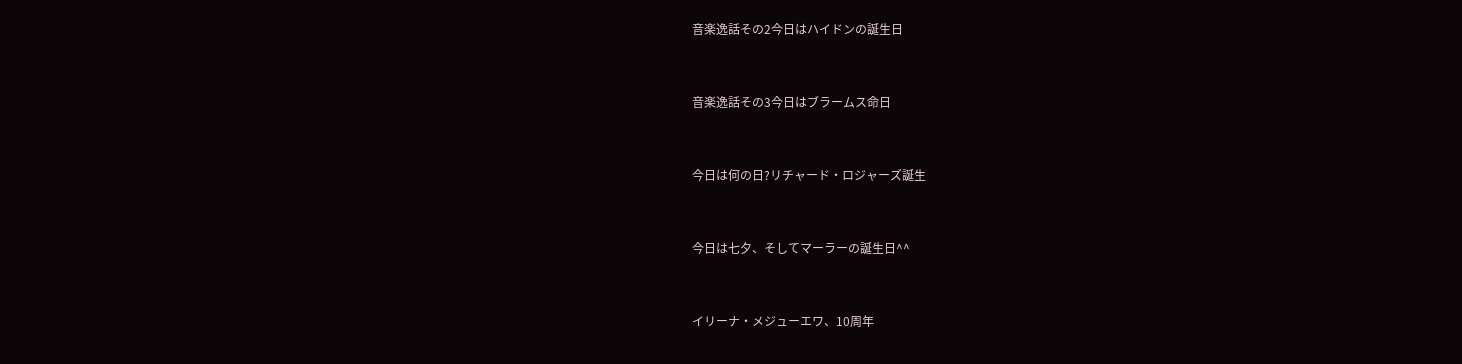音楽逸話その2今日はハイドンの誕生日


音楽逸話その3今日はブラームス命日


今日は何の日?リチャード・ロジャーズ誕生


今日は七夕、そしてマーラーの誕生日^^


イリーナ・メジューエワ、10周年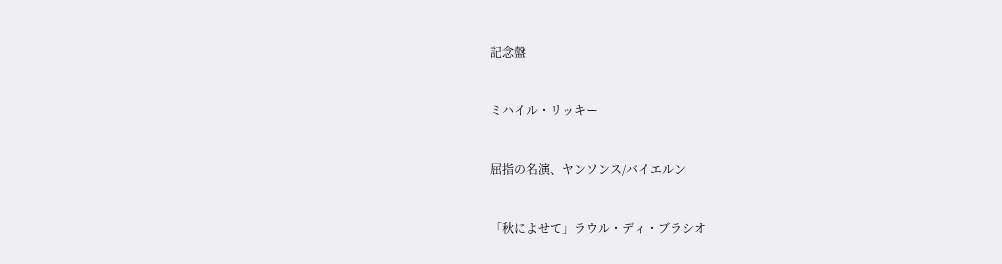記念盤


ミハイル・リッキー


屈指の名演、ヤンソンス/バイエルン


「秋によせて」ラウル・ディ・ブラシオ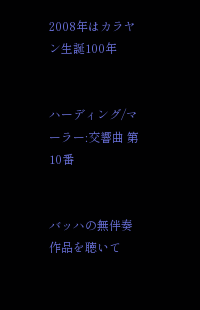2008年はカラヤン生誕100年


ハーディング/マーラー:交響曲 第10番


バッハの無伴奏作品を聴いて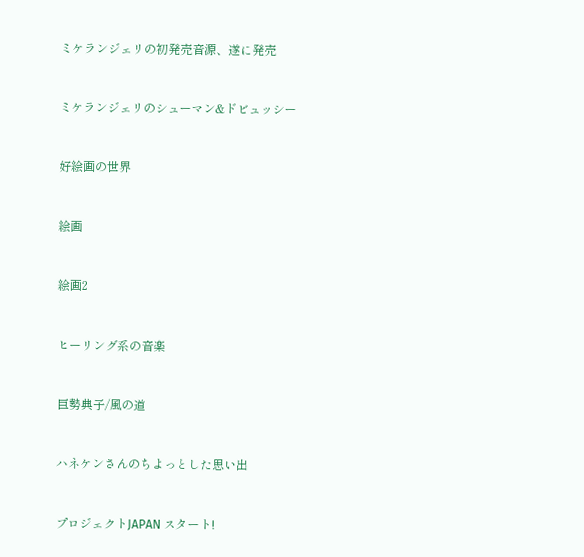ミケランジェリの初発売音源、遂に発売


ミケランジェリのシューマン&ドビュッシー


好絵画の世界


絵画


絵画2


ヒーリング系の音楽


巨勢典子/風の道


ハネケンさんのちよっとした思い出


プロジェクトJAPAN スタート!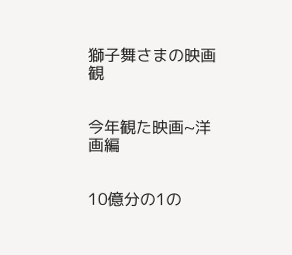獅子舞さまの映画観


今年観た映画~洋画編


10億分の1の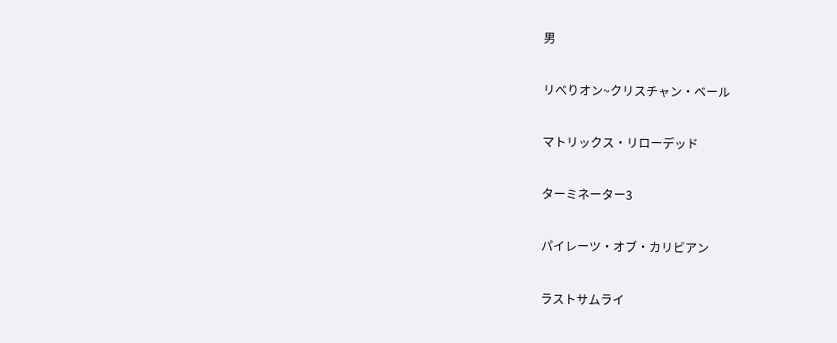男


リべりオン~クリスチャン・ベール


マトリックス・リローデッド


ターミネーター3


パイレーツ・オブ・カリビアン


ラストサムライ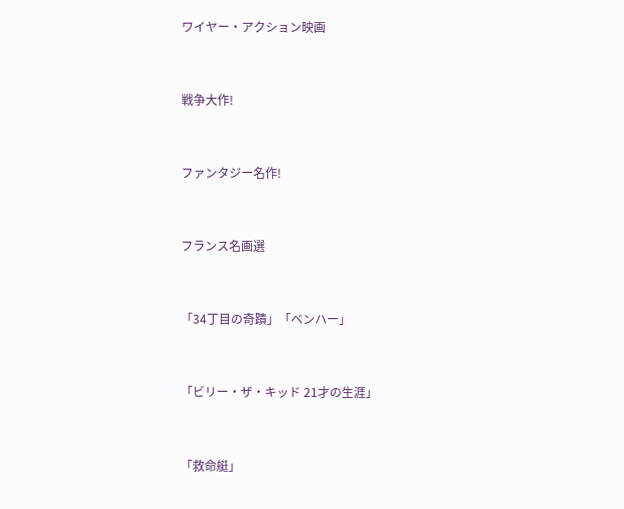ワイヤー・アクション映画


戦争大作!


ファンタジー名作!


フランス名画選


「34丁目の奇蹟」「ベンハー」


「ビリー・ザ・キッド 21才の生涯」


「救命艇」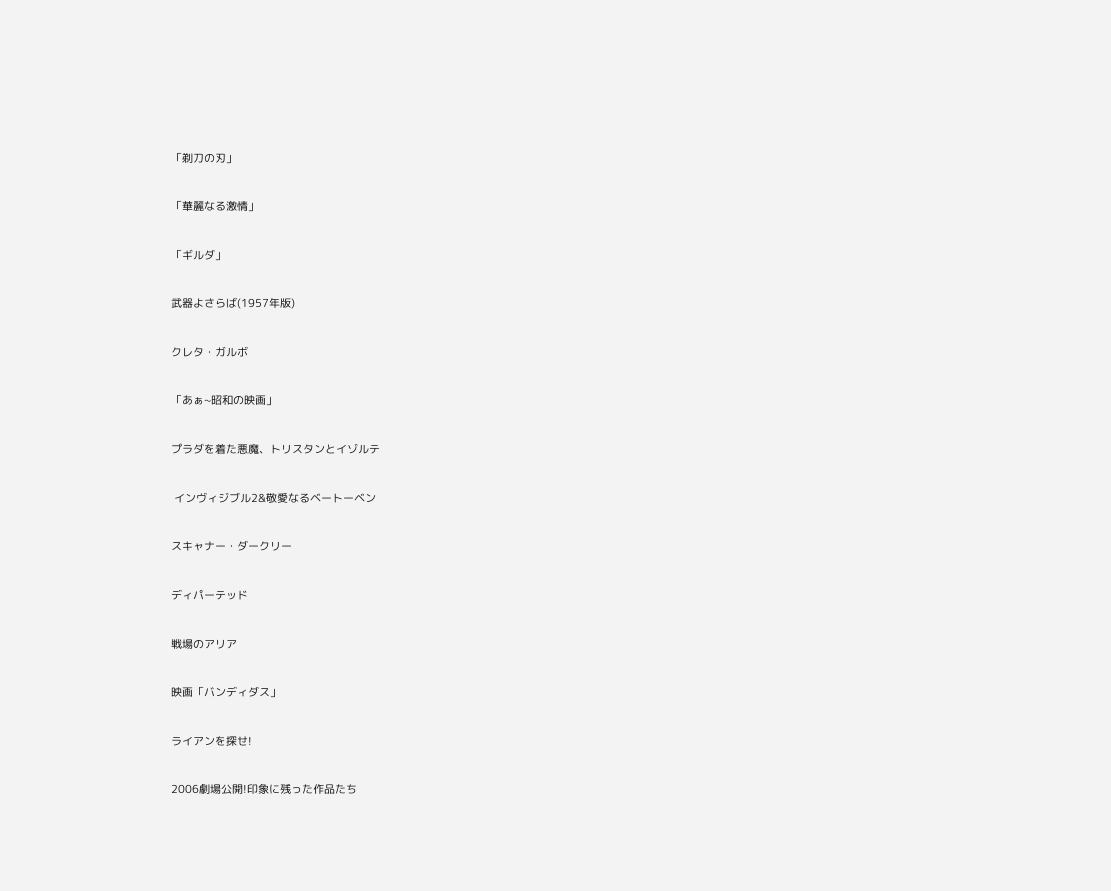「剃刀の刃」


「華麗なる激情」


「ギルダ」


武器よさらば(1957年版)


クレタ・ガルボ


「あぁ~昭和の映画」


プラダを着た悪魔、トリスタンとイゾルテ


 インヴィジブル2&敬愛なるベートーベン


スキャナー・ダークリー


ディパーテッド


戦場のアリア


映画「バンディダス」


ライアンを探せ!


2006劇場公開!印象に残った作品たち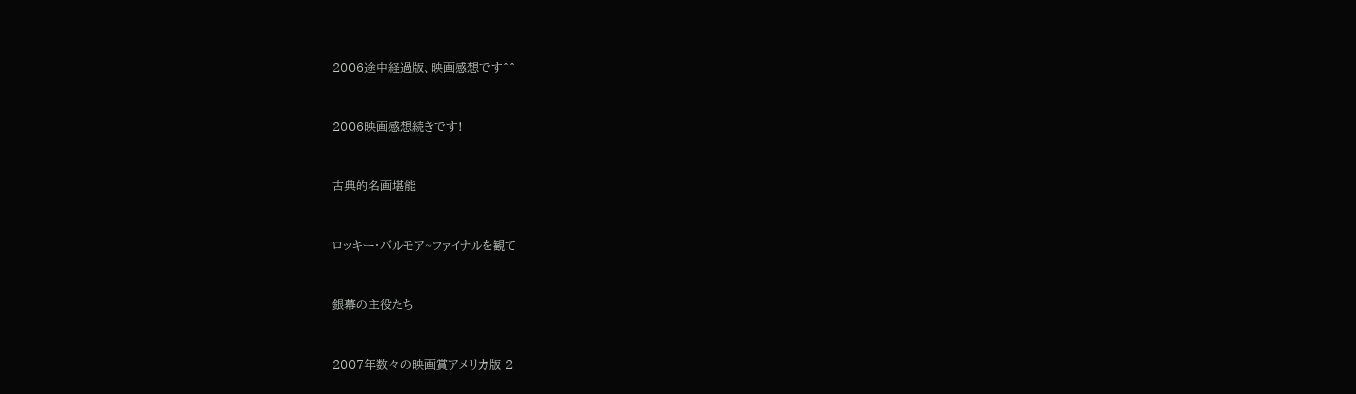2006途中経過版、映画感想です^^


2006映画感想続きです!


古典的名画堪能


ロッキー・バルモア~ファイナルを観て


銀幕の主役たち


2007年数々の映画賞アメリカ版 2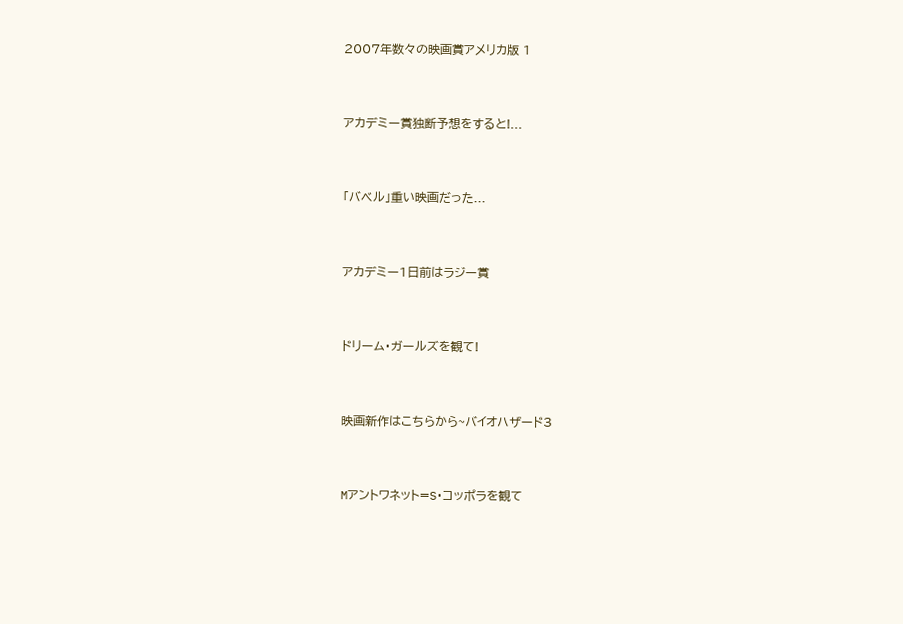2007年数々の映画賞アメリカ版 1


アカデミー賞独断予想をすると!...


「バベル」重い映画だった...


アカデミー1日前はラジー賞


ドリーム・ガールズを観て!


映画新作はこちらから~バイオハザード3


Mアントワネット=S・コッポラを観て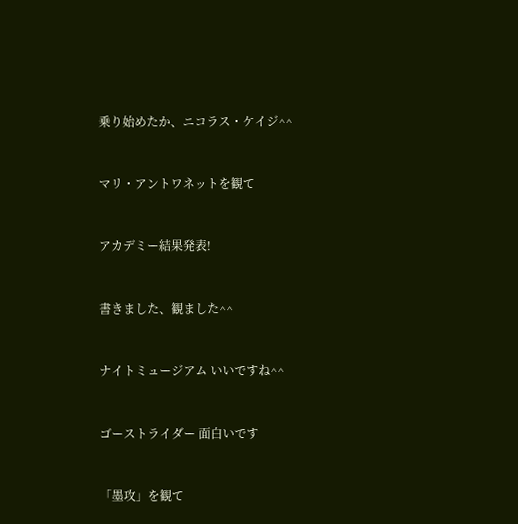乗り始めたか、ニコラス・ケイジ^^


マリ・アントワネットを観て


アカデミー結果発表!


書きました、観ました^^


ナイトミュージアム いいですね^^


ゴーストライダー 面白いです


「墨攻」を観て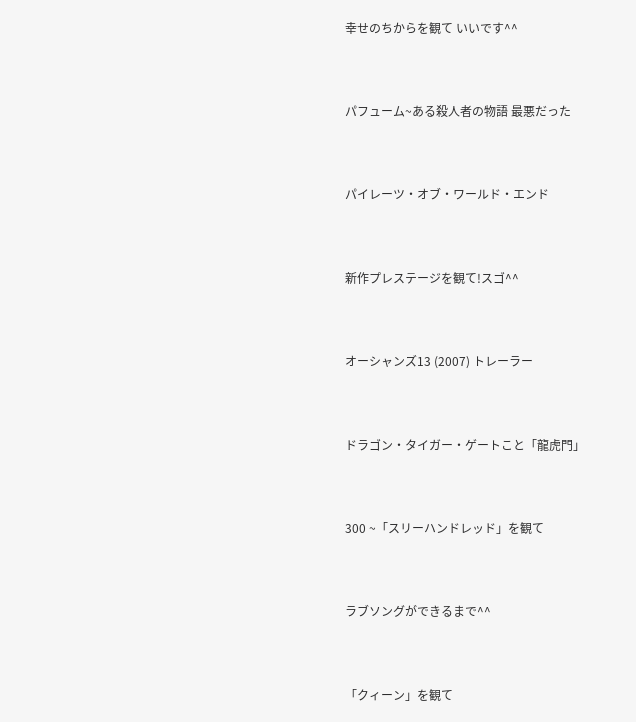幸せのちからを観て いいです^^


パフューム~ある殺人者の物語 最悪だった


パイレーツ・オブ・ワールド・エンド


新作プレステージを観て!スゴ^^


オーシャンズ13 (2007) トレーラー


ドラゴン・タイガー・ゲートこと「龍虎門」


300 ~「スリーハンドレッド」を観て


ラブソングができるまで^^


「クィーン」を観て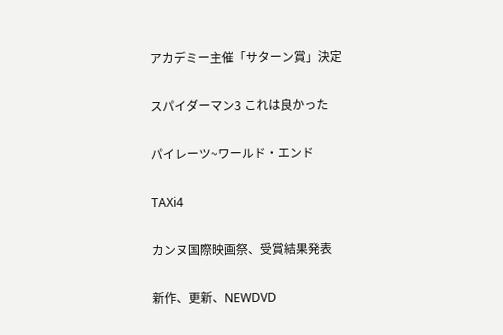アカデミー主催「サターン賞」決定


スパイダーマン3 これは良かった


パイレーツ~ワールド・エンド


TAXi4


カンヌ国際映画祭、受賞結果発表


新作、更新、NEWDVD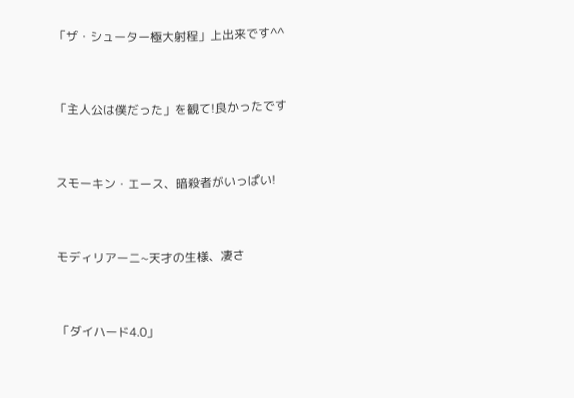「ザ・シューター極大射程」上出来です^^


「主人公は僕だった」を観て!良かったです


スモーキン・エース、暗殺者がいっぱい!


モディリアーニ~天才の生様、凄さ


「ダイハード4.0」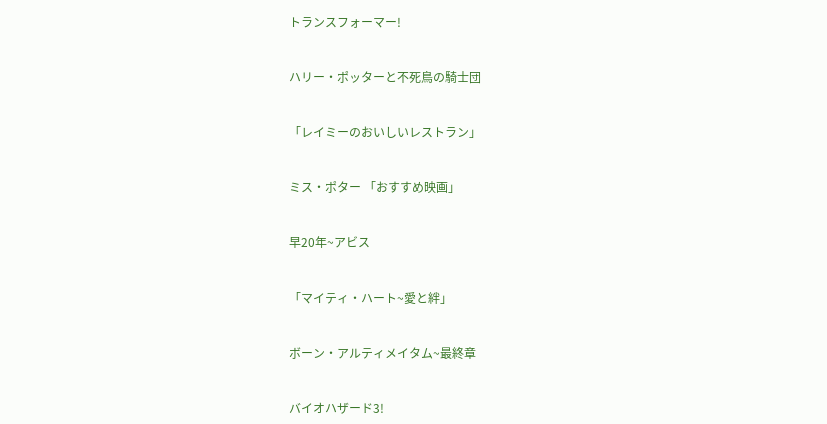トランスフォーマー!


ハリー・ポッターと不死鳥の騎士団


「レイミーのおいしいレストラン」


ミス・ポター 「おすすめ映画」


早20年~アビス


「マイティ・ハート~愛と絆」


ボーン・アルティメイタム~最終章


バイオハザード3!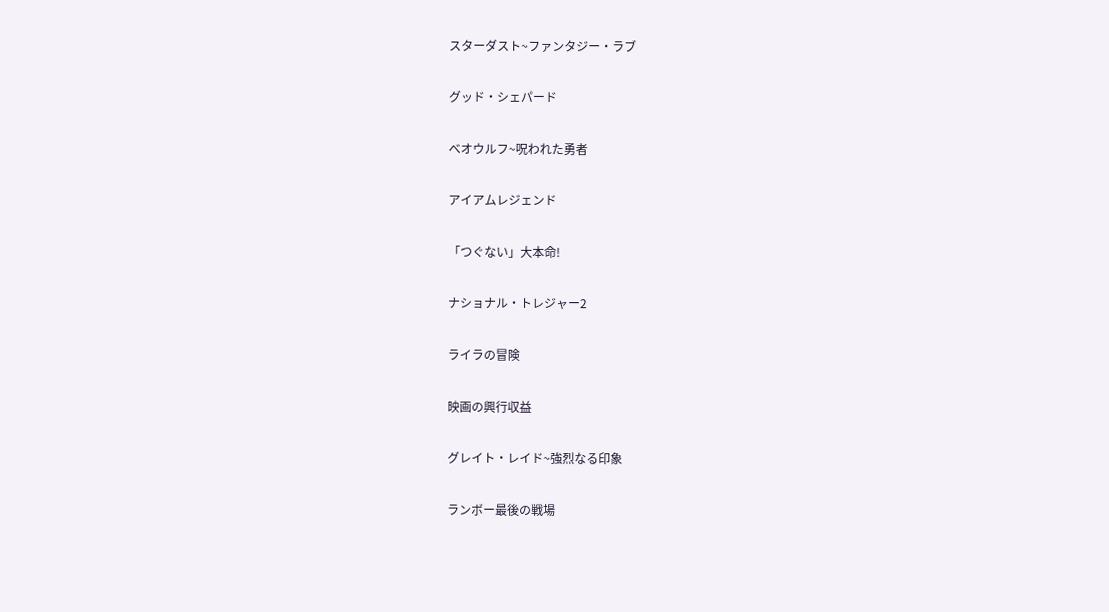スターダスト~ファンタジー・ラブ


グッド・シェパード


べオウルフ~呪われた勇者


アイアムレジェンド


「つぐない」大本命!


ナショナル・トレジャー2


ライラの冒険


映画の興行収益


グレイト・レイド~強烈なる印象


ランボー最後の戦場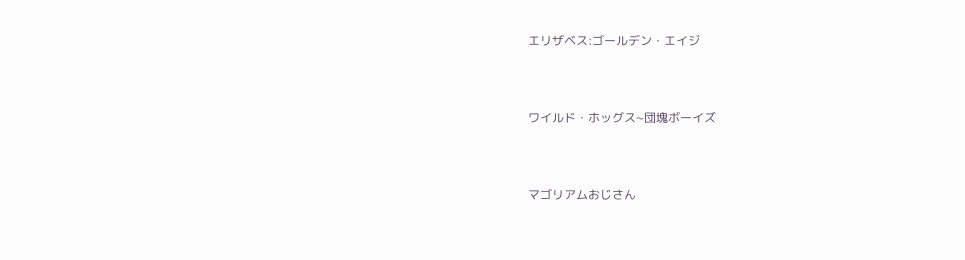エリザベス:ゴールデン・エイジ


ワイルド・ホッグス~団塊ボーイズ


マゴリアムおじさん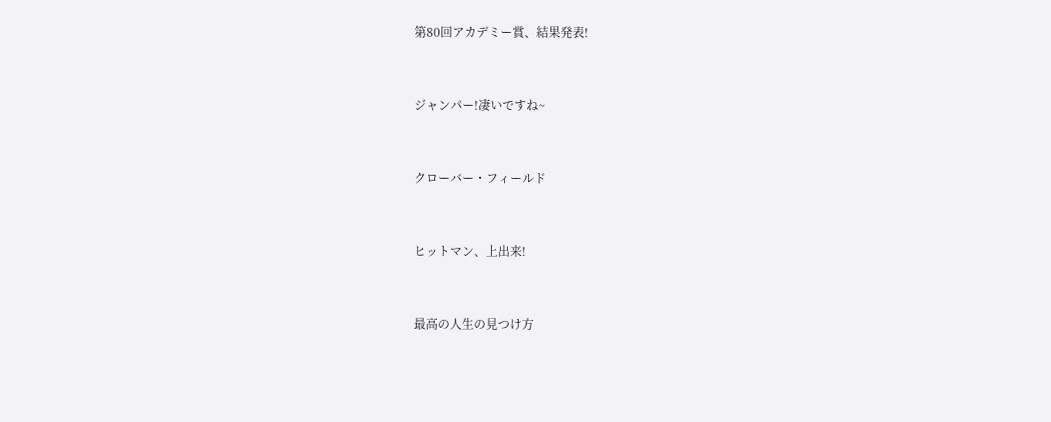第80回アカデミー賞、結果発表!


ジャンパー!凄いですね~


クローバー・フィールド


ヒットマン、上出来!


最高の人生の見つけ方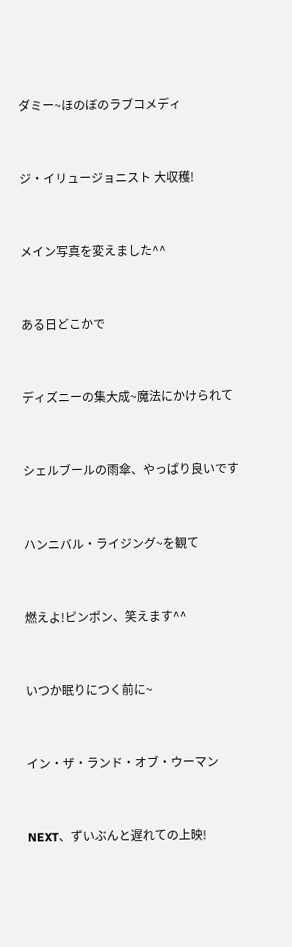ダミー~ほのぼのラブコメディ


ジ・イリュージョニスト 大収穫!


メイン写真を変えました^^


ある日どこかで


ディズニーの集大成~魔法にかけられて


シェルブールの雨傘、やっぱり良いです


ハンニバル・ライジング~を観て


燃えよ!ピンポン、笑えます^^


いつか眠りにつく前に~


イン・ザ・ランド・オブ・ウーマン


NEXT、ずいぶんと遅れての上映!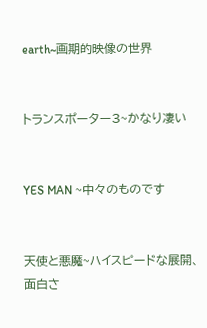earth~画期的映像の世界


トランスポーター3~かなり凄い


YES MAN ~中々のものです


天使と悪魔~ハイスピードな展開、面白さ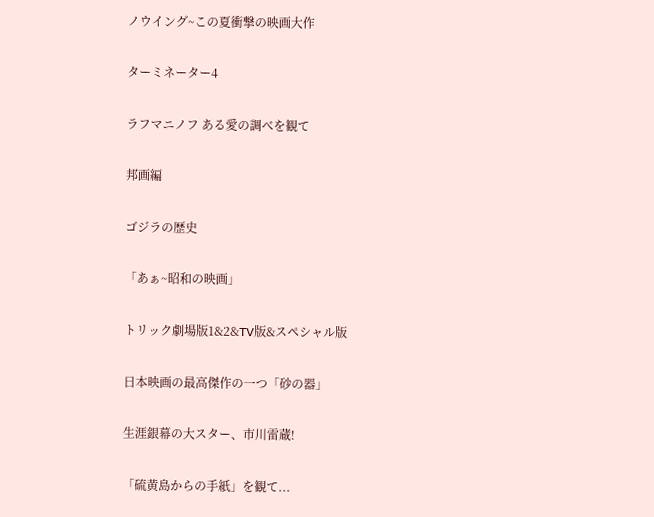ノウイング~この夏衝撃の映画大作


ターミネーター4


ラフマニノフ ある愛の調べを観て


邦画編


ゴジラの歴史


「あぁ~昭和の映画」


トリック劇場版1&2&TV版&スペシャル版


日本映画の最高傑作の一つ「砂の器」


生涯銀幕の大スター、市川雷蔵!


「硫黄島からの手紙」を観て...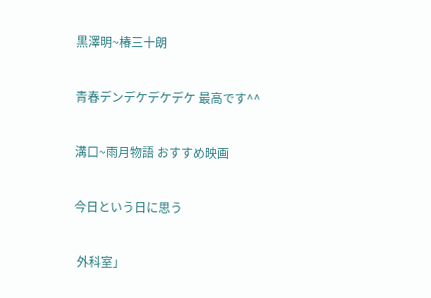黒澤明~椿三十朗


青春デンデケデケデケ 最高です^^


溝口~雨月物語 おすすめ映画


今日という日に思う


 外科室」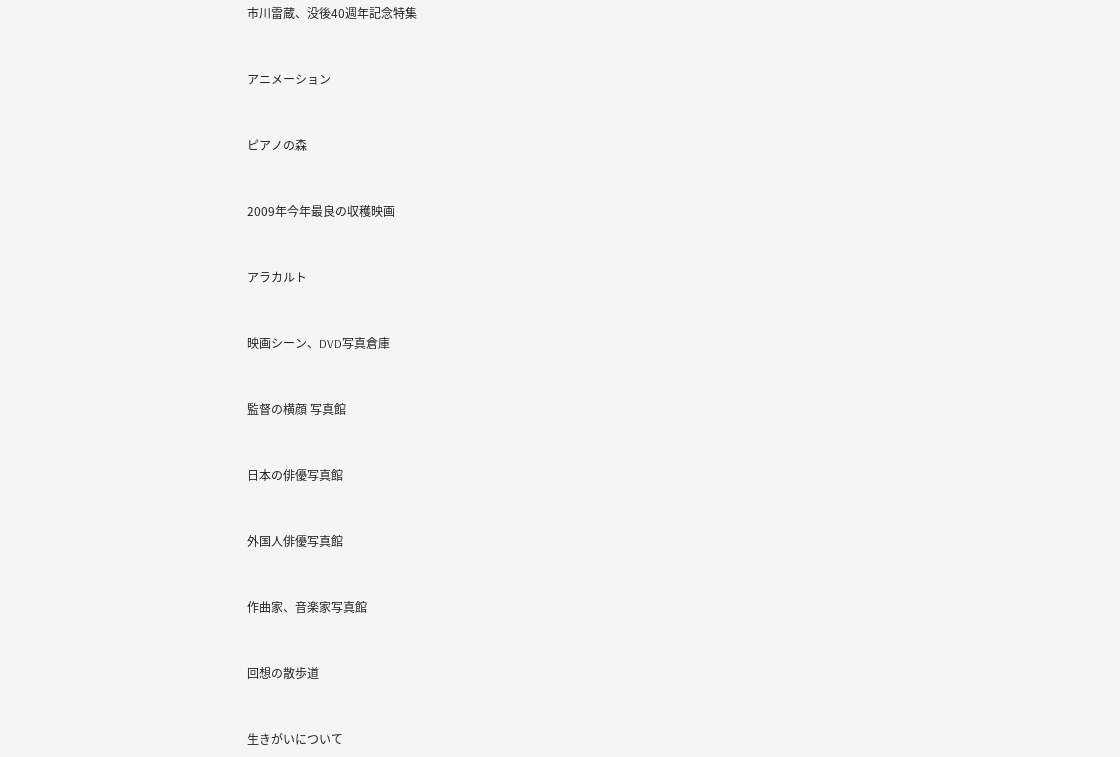市川雷蔵、没後40週年記念特集


アニメーション


ピアノの森


2009年今年最良の収穫映画


アラカルト


映画シーン、DVD写真倉庫


監督の横顔 写真館


日本の俳優写真館


外国人俳優写真館


作曲家、音楽家写真館


回想の散歩道


生きがいについて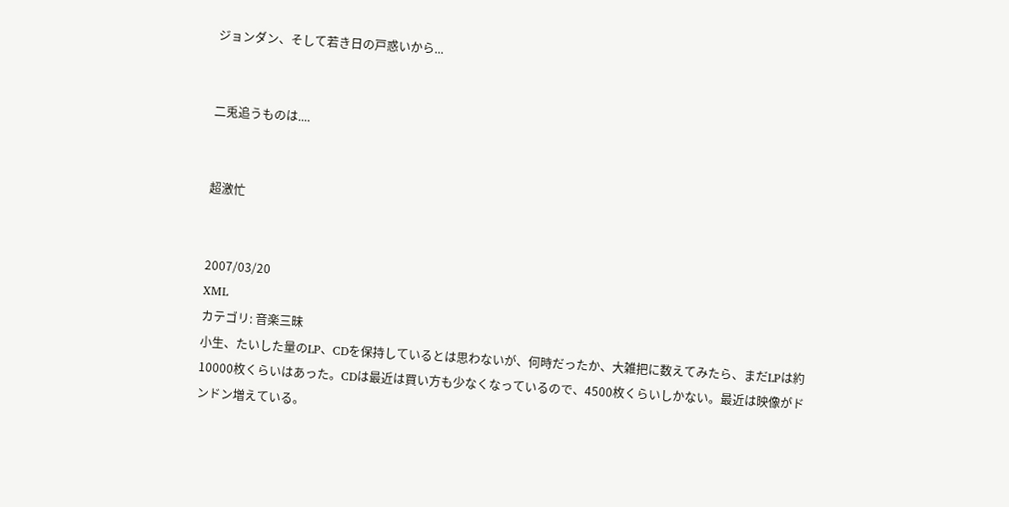ジョンダン、そして若き日の戸惑いから...


二兎追うものは....


超激忙


2007/03/20
XML
カテゴリ: 音楽三昧
小生、たいした量のLP、CDを保持しているとは思わないが、何時だったか、大雑把に数えてみたら、まだLPは約10000枚くらいはあった。CDは最近は買い方も少なくなっているので、4500枚くらいしかない。最近は映像がドンドン増えている。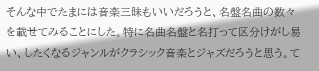そんな中でたまには音楽三昧もいいだろうと、名盤名曲の数々を載せてみることにした。特に名曲名盤と名打って区分けがし易い、したくなるジャンルがクラシック音楽とジャズだろうと思う。て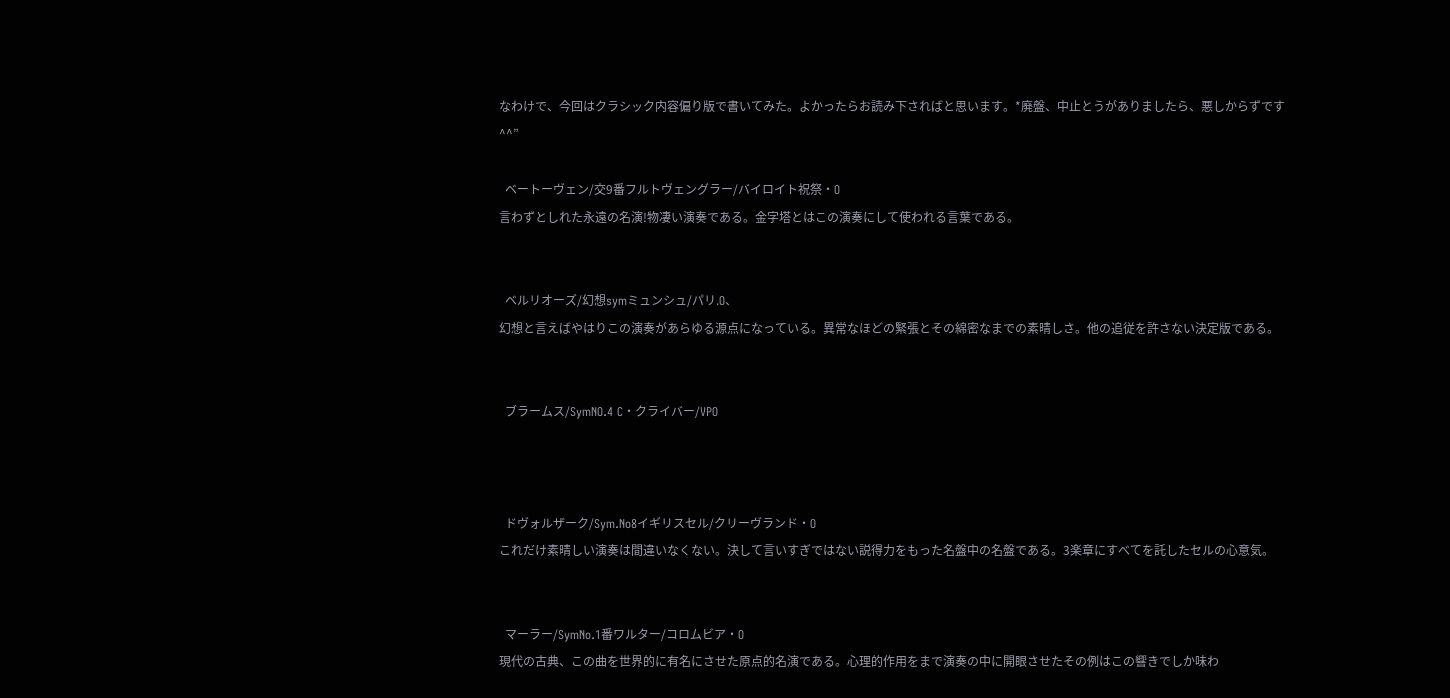なわけで、今回はクラシック内容偏り版で書いてみた。よかったらお読み下さればと思います。*廃盤、中止とうがありましたら、悪しからずです^^”

  ベートーヴェン/交9番フルトヴェングラー/バイロイト祝祭・O
言わずとしれた永遠の名演!物凄い演奏である。金字塔とはこの演奏にして使われる言葉である。


  ベルリオーズ/幻想symミュンシュ/パリ.O、
幻想と言えばやはりこの演奏があらゆる源点になっている。異常なほどの緊張とその綿密なまでの素晴しさ。他の追従を許さない決定版である。


  ブラームス/SymNO.4 C・クライバー/VPO



  ドヴォルザーク/Sym.No8イギリスセル/クリーヴランド・O
これだけ素晴しい演奏は間違いなくない。決して言いすぎではない説得力をもった名盤中の名盤である。3楽章にすべてを託したセルの心意気。


  マーラー/SymNo.1番ワルター/コロムビア・O
現代の古典、この曲を世界的に有名にさせた原点的名演である。心理的作用をまで演奏の中に開眼させたその例はこの響きでしか味わ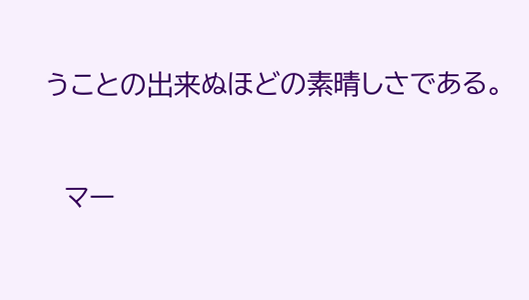うことの出来ぬほどの素晴しさである。


  マー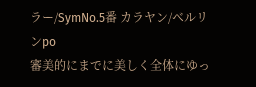ラー/SymNo.5番 カラヤン/ベルリンpo
審美的にまでに美しく全体にゆっ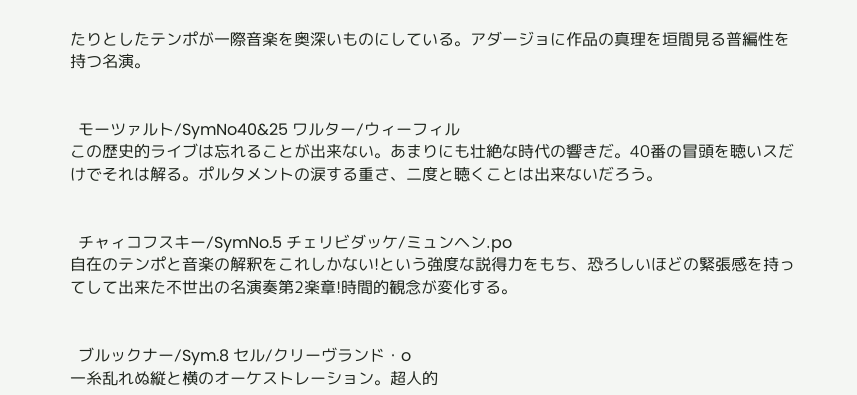たりとしたテンポが一際音楽を奥深いものにしている。アダージョに作品の真理を垣間見る普編性を持つ名演。


  モーツァルト/SymNo40&25 ワルター/ウィーフィル
この歴史的ライブは忘れることが出来ない。あまりにも壮絶な時代の響きだ。40番の冒頭を聴いスだけでそれは解る。ポルタメントの涙する重さ、二度と聴くことは出来ないだろう。


  チャィコフスキー/SymNo.5 チェリビダッケ/ミュンヘン.po
自在のテンポと音楽の解釈をこれしかない!という強度な説得力をもち、恐ろしいほどの緊張感を持ってして出来た不世出の名演奏第2楽章!時間的観念が変化する。


  ブルックナー/Sym.8 セル/クリーヴランド・o
一糸乱れぬ縦と横のオーケストレーション。超人的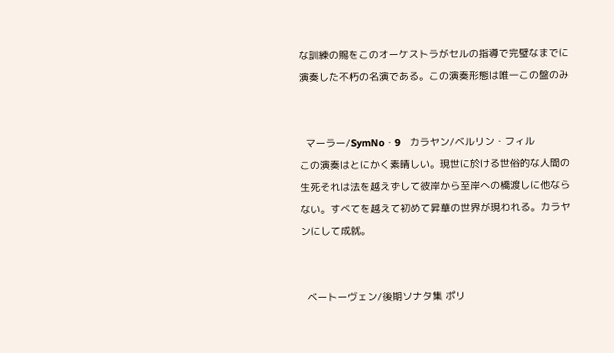な訓練の賜をこのオーケストラがセルの指導で完璧なまでに演奏した不朽の名演である。この演奏形態は唯一この盤のみ


  マーラー/SymNo・9   カラヤン/ベルリン・フィル
この演奏はとにかく素晴しい。現世に於ける世俗的な人間の生死それは法を越えずして彼岸から至岸への橋渡しに他ならない。すべてを越えて初めて昇華の世界が現われる。カラヤンにして成就。


  ベートーヴェン/後期ソナタ集 ポリ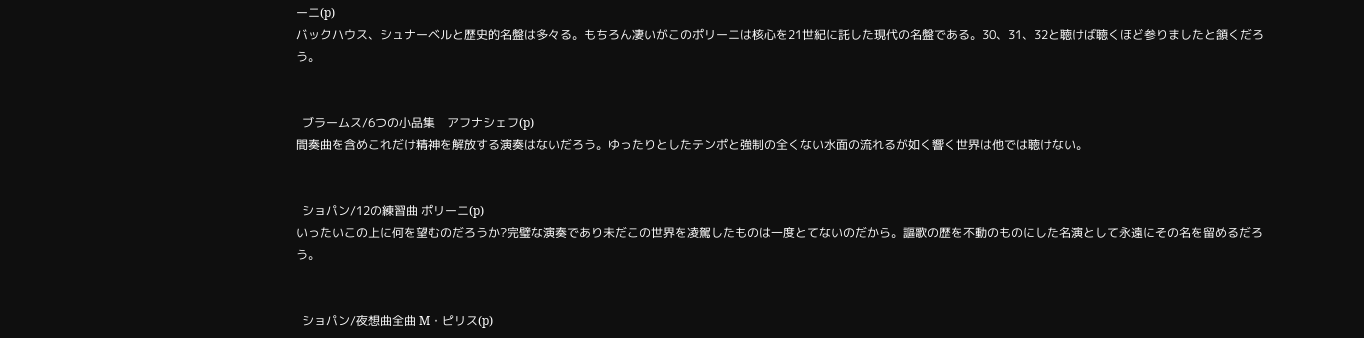ーニ(p)
バックハウス、シュナーベルと歴史的名盤は多々る。もちろん凄いがこのポリーニは核心を21世紀に託した現代の名盤である。30、31、32と聴けば聴くほど参りましたと頷くだろう。


  ブラームス/6つの小品集    アフナシェフ(p)
間奏曲を含めこれだけ精神を解放する演奏はないだろう。ゆったりとしたテンポと強制の全くない水面の流れるが如く響く世界は他では聴けない。


  ショパン/12の練習曲 ポリーニ(p)
いったいこの上に何を望むのだろうか?完璧な演奏であり未だこの世界を凌駕したものは一度とてないのだから。謳歌の歴を不動のものにした名演として永遠にその名を留めるだろう。


  ショパン/夜想曲全曲 M・ピリス(p)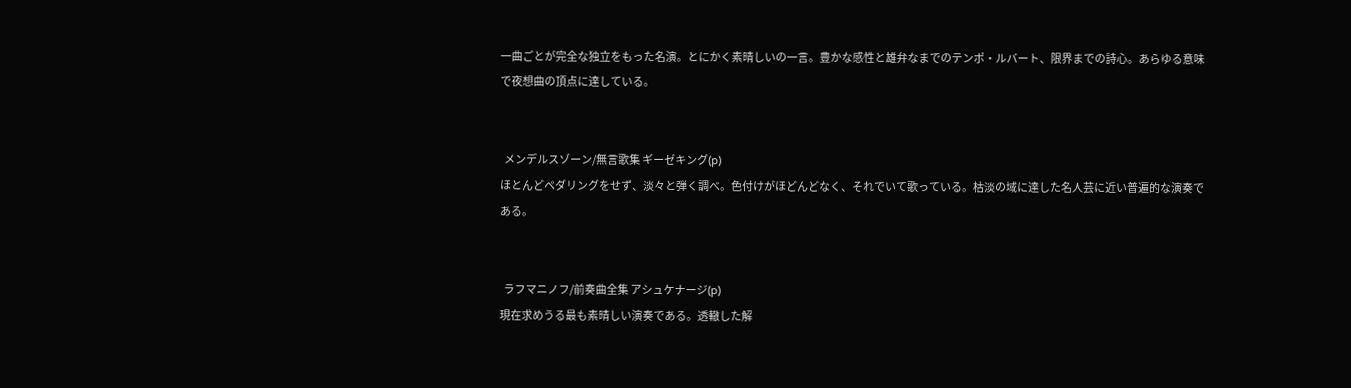一曲ごとが完全な独立をもった名演。とにかく素晴しいの一言。豊かな感性と雄弁なまでのテンポ・ルバート、限界までの詩心。あらゆる意味で夜想曲の頂点に達している。


  メンデルスゾーン/無言歌集 ギーゼキング(p)
ほとんどペダリングをせず、淡々と弾く調べ。色付けがほどんどなく、それでいて歌っている。枯淡の域に達した名人芸に近い普遍的な演奏である。


  ラフマニノフ/前奏曲全集 アシュケナージ(p)
現在求めうる最も素晴しい演奏である。透轍した解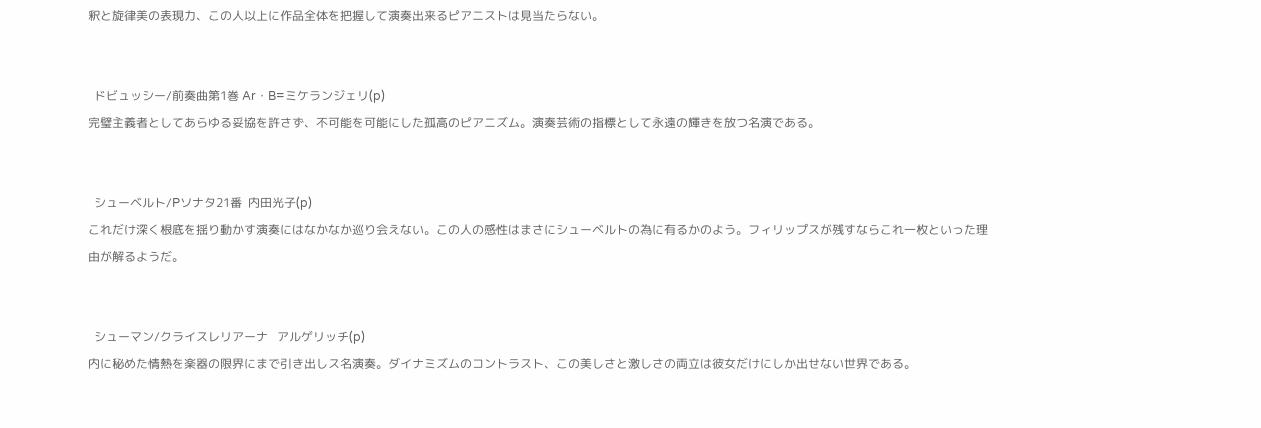釈と旋律美の表現力、この人以上に作品全体を把握して演奏出来るピアニストは見当たらない。


  ドビュッシー/前奏曲第1巻 Ar・B=ミケランジェリ(p)
完璧主義者としてあらゆる妥協を許さず、不可能を可能にした孤高のピアニズム。演奏芸術の指標として永遠の輝きを放つ名演である。


  シューベルト/Pソナタ21番  内田光子(p)
これだけ深く根底を揺り動かす演奏にはなかなか巡り会えない。この人の感性はまさにシューベルトの為に有るかのよう。フィリップスが残すならこれ一枚といった理由が解るようだ。


  シューマン/クライスレリアーナ   アルゲリッチ(p)
内に秘めた情熱を楽器の限界にまで引き出しス名演奏。ダイナミズムのコントラスト、この美しさと激しさの両立は彼女だけにしか出せない世界である。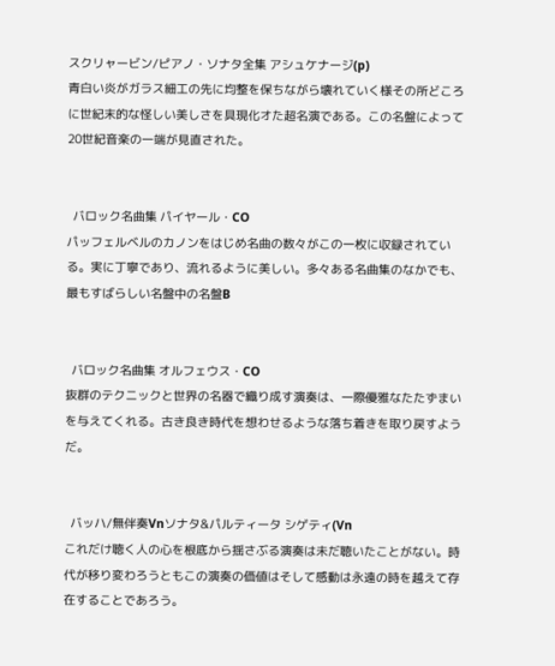スクリャービン/ピアノ・ソナタ全集 アシュケナージ(p)
青白い炎がガラス細工の先に均整を保ちながら壊れていく様その所どころに世紀末的な怪しい美しさを具現化オた超名演である。この名盤によって20世紀音楽の一端が見直された。


  バロック名曲集 パイヤール・CO
パッフェルベルのカノンをはじめ名曲の数々がこの一枚に収録されている。実に丁寧であり、流れるように美しい。多々ある名曲集のなかでも、最もすばらしい名盤中の名盤B


  バロック名曲集 オルフェウス・CO
抜群のテクニックと世界の名器で織り成す演奏は、一際優雅なたたずまいを与えてくれる。古き良き時代を想わせるような落ち着きを取り戻すようだ。


  バッハ/無伴奏Vnソナタ&パルティータ シゲティ(Vn
これだけ聴く人の心を根底から揺さぶる演奏は未だ聴いたことがない。時代が移り変わろうともこの演奏の価値はそして感動は永遠の時を越えて存在することであろう。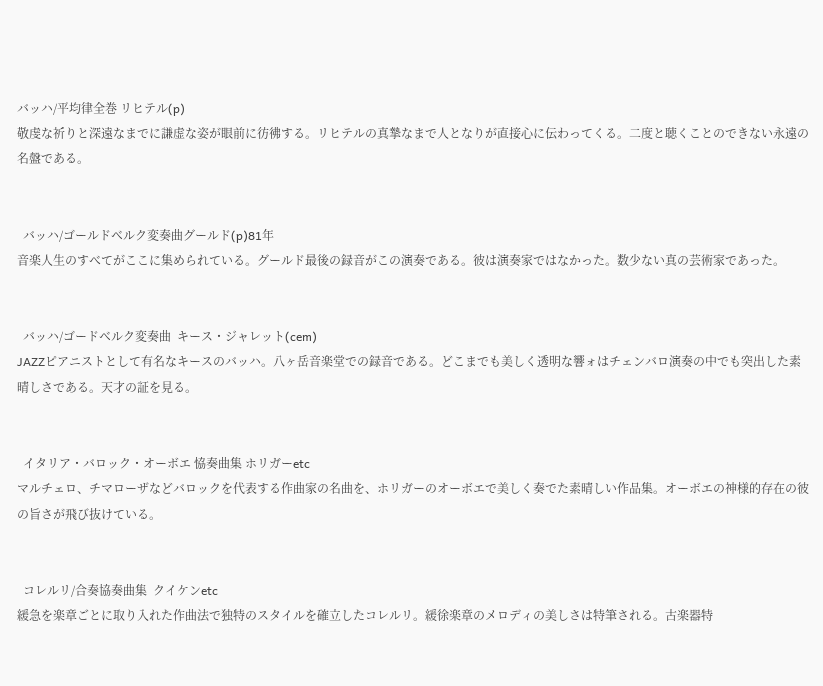バッハ/平均律全巻 リヒテル(p)
敬虔な祈りと深遠なまでに謙虚な姿が眼前に彷彿する。リヒテルの真摯なまで人となりが直接心に伝わってくる。二度と聴くことのできない永遠の名盤である。


  バッハ/ゴールドベルク変奏曲グールド(p)81年
音楽人生のすべてがここに集められている。グールド最後の録音がこの演奏である。彼は演奏家ではなかった。数少ない真の芸術家であった。


  バッハ/ゴードベルク変奏曲  キース・ジャレット(cem)
JAZZピアニストとして有名なキースのバッハ。八ヶ岳音楽堂での録音である。どこまでも美しく透明な響ォはチェンバロ演奏の中でも突出した素晴しさである。天才の証を見る。


  イタリア・バロック・オーボエ 恊奏曲集 ホリガーetc
マルチェロ、チマローザなどバロックを代表する作曲家の名曲を、ホリガーのオーボエで美しく奏でた素晴しい作品集。オーボエの神様的存在の彼の旨さが飛び抜けている。


  コレルリ/合奏協奏曲集  クイケンetc
緩急を楽章ごとに取り入れた作曲法で独特のスタイルを確立したコレルリ。緩徐楽章のメロディの美しさは特筆される。古楽器特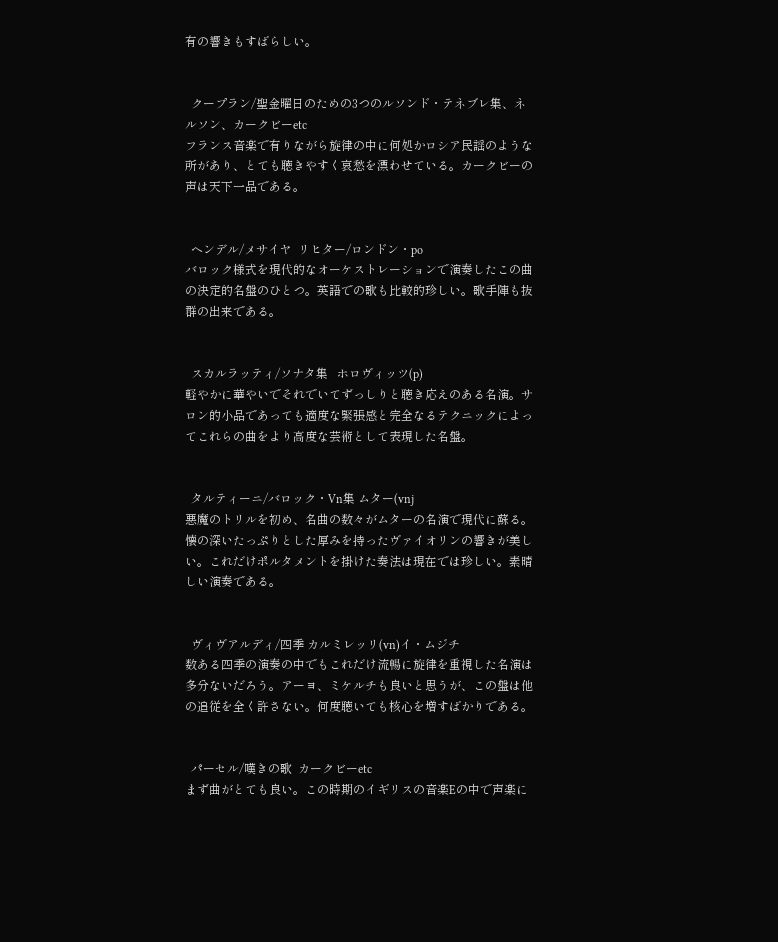有の響きもすばらしい。


  クープラン/聖金曜日のための3つのルソンド・テネブレ集、ネルソン、カークビーetc
フランス音楽で有りながら旋律の中に何処かロシア民謡のような所があり、とても聴きやすく哀愁を漂わせている。カークビーの声は天下一品である。


  ヘンデル/メサイヤ  リヒター/ロンドン・po
バロック様式を現代的なオーケストレーションで演奏したこの曲の決定的名盤のひとつ。英語での歌も比較的珍しい。歌手陣も抜群の出来である。


  スカルラッティ/ソナタ集   ホロヴィッツ(p)
軽やかに華やいでそれでいてずっしりと聴き応えのある名演。サロン的小品であっても適度な緊張感と完全なるテクニックによってこれらの曲をより高度な芸術として表現した名盤。


  タルティーニ/バロック・Vn集 ムター(vnj
悪魔のトリルを初め、名曲の数々がムターの名演で現代に蘇る。懐の深いたっぷりとした厚みを持ったヴァイオリンの響きが美しい。これだけポルタメントを掛けた奏法は現在では珍しい。素晴しい演奏である。


  ヴィヴアルディ/四季 カルミレッリ(vn)イ・ムジチ
数ある四季の演奏の中でもこれだけ流暢に旋律を重視した名演は多分ないだろう。アーヨ、ミケルチも良いと思うが、この盤は他の追従を全く許さない。何度聴いても核心を増すばかりである。


  パーセル/嘆きの歌  カークビーetc
まず曲がとても良い。この時期のイギリスの音楽Eの中で声楽に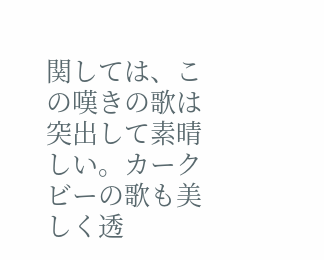関しては、この嘆きの歌は突出して素晴しい。カークビーの歌も美しく透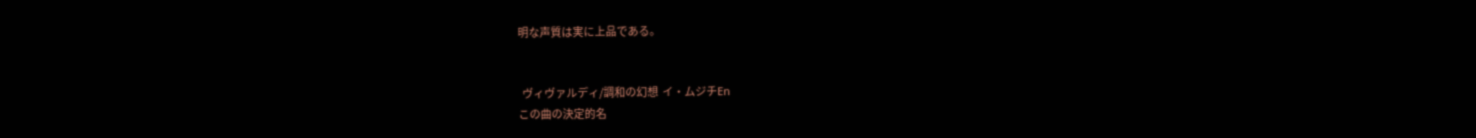明な声質は実に上品である。


  ヴィヴァルディ/調和の幻想  イ・ムジチEn
この曲の決定的名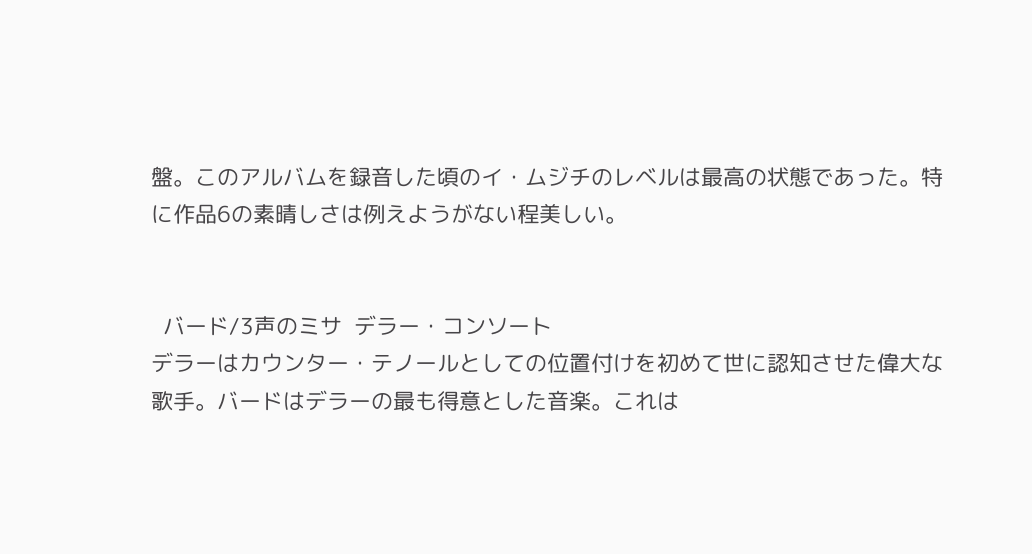盤。このアルバムを録音した頃のイ・ムジチのレベルは最高の状態であった。特に作品6の素晴しさは例えようがない程美しい。


  バード/3声のミサ  デラー・コンソート
デラーはカウンター・テノールとしての位置付けを初めて世に認知させた偉大な歌手。バードはデラーの最も得意とした音楽。これは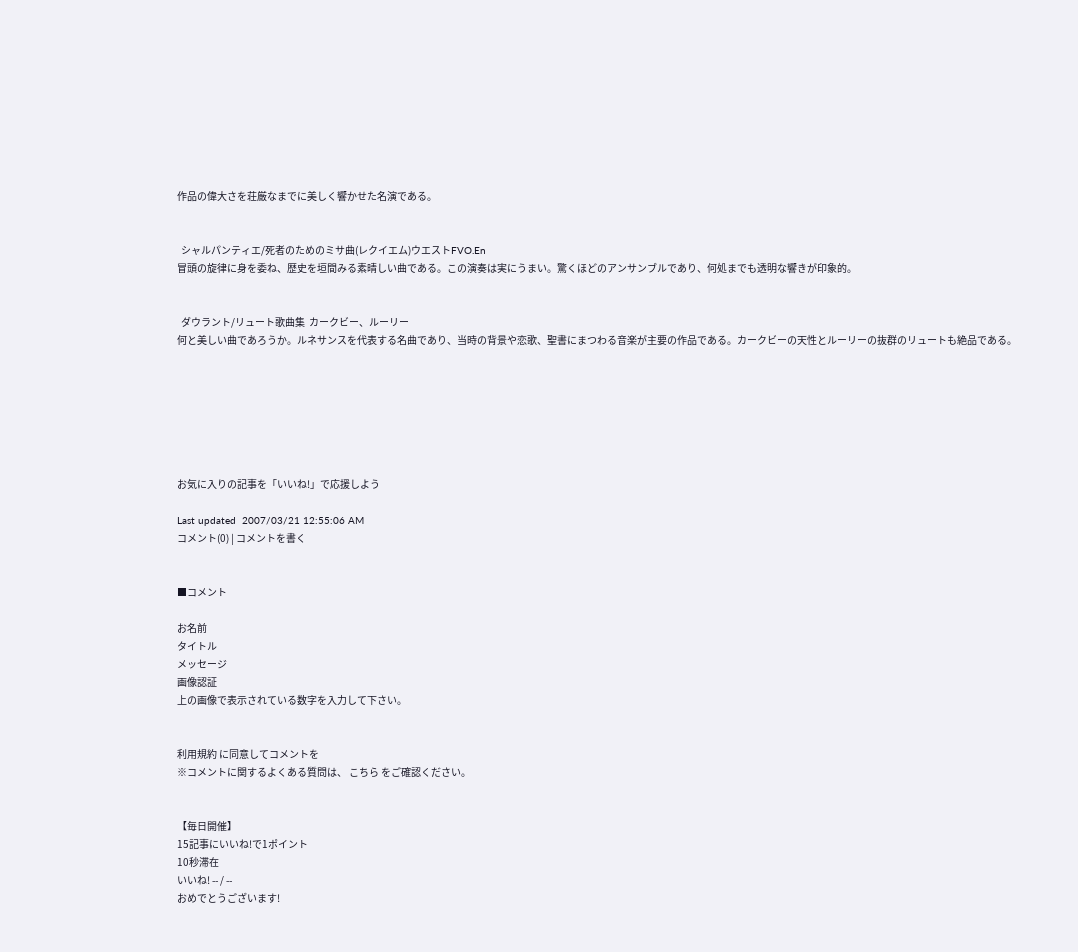作品の偉大さを荘厳なまでに美しく響かせた名演である。


  シャルパンティエ/死者のためのミサ曲(レクイエム)ウエストFVO.En
冒頭の旋律に身を委ね、歴史を垣間みる素晴しい曲である。この演奏は実にうまい。驚くほどのアンサンブルであり、何処までも透明な響きが印象的。


  ダウラント/リュート歌曲集  カークビー、ルーリー
何と美しい曲であろうか。ルネサンスを代表する名曲であり、当時の背景や恋歌、聖書にまつわる音楽が主要の作品である。カークビーの天性とルーリーの抜群のリュートも絶品である。







お気に入りの記事を「いいね!」で応援しよう

Last updated  2007/03/21 12:55:06 AM
コメント(0) | コメントを書く


■コメント

お名前
タイトル
メッセージ
画像認証
上の画像で表示されている数字を入力して下さい。


利用規約 に同意してコメントを
※コメントに関するよくある質問は、 こちら をご確認ください。


【毎日開催】
15記事にいいね!で1ポイント
10秒滞在
いいね! -- / --
おめでとうございます!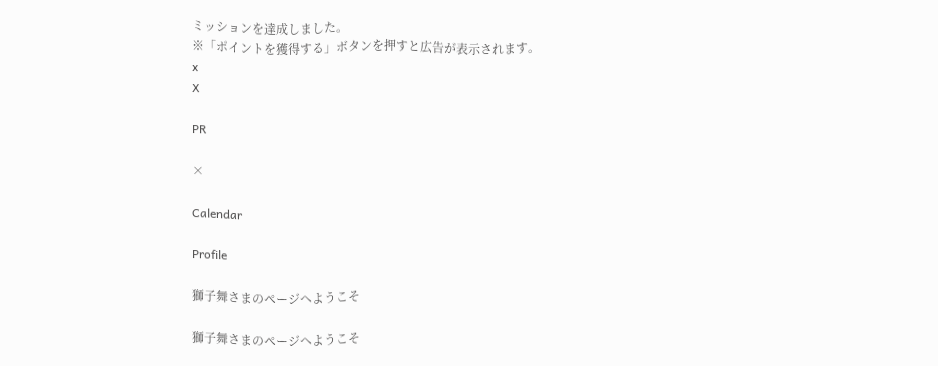ミッションを達成しました。
※「ポイントを獲得する」ボタンを押すと広告が表示されます。
x
X

PR

×

Calendar

Profile

獅子舞さまのページへようこそ

獅子舞さまのページへようこそ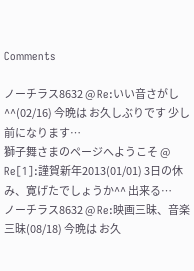Comments

ノーチラス8632 @ Re:いい音さがし^^(02/16) 今晩は お久しぶりです 少し前になります…
獅子舞さまのページへようこそ @ Re[1]:謹賀新年2013(01/01) 3日の休み、寛げたでしょうか^^ 出来る…
ノーチラス8632 @ Re:映画三昧、音楽三昧(08/18) 今晩は お久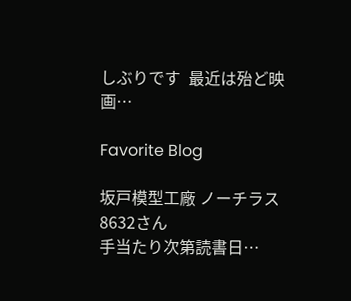しぶりです  最近は殆ど映画…

Favorite Blog

坂戸模型工廠 ノーチラス8632さん
手当たり次第読書日…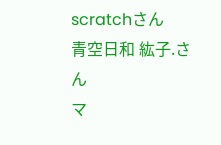scratchさん
青空日和 紘子.さん
マ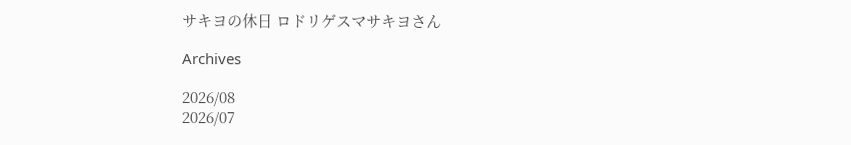サキヨの休日 ロドリゲスマサキヨさん

Archives

2026/08
2026/07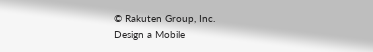© Rakuten Group, Inc.
Design a Mobile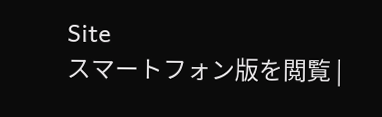Site
スマートフォン版を閲覧 |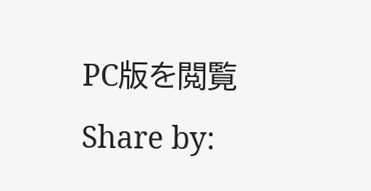PC版を閲覧
Share by: